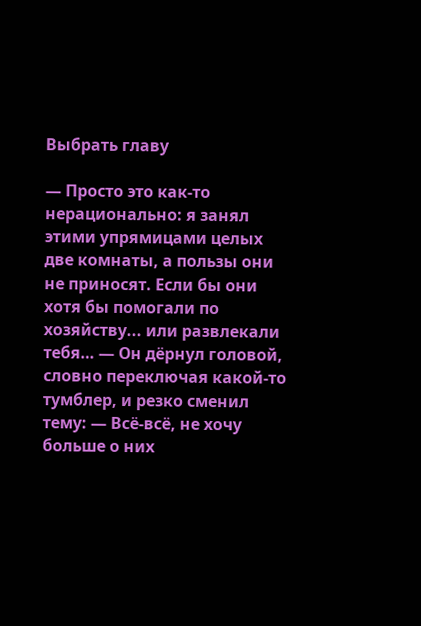Выбрать главу

— Просто это как-то нерационально: я занял этими упрямицами целых две комнаты, а пользы они не приносят. Если бы они хотя бы помогали по хозяйству... или развлекали тебя… — Он дёрнул головой, словно переключая какой-то тумблер, и резко сменил тему: — Всё-всё, не хочу больше о них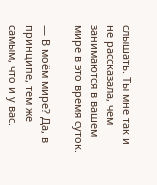слышать. Ты мне так и не рассказала, чем занимаются в вашем мире в это время суток.

— В моём мире? Да, в принципе, тем же самым, что и у вас.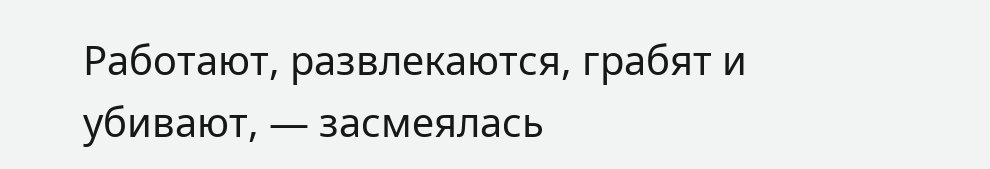Работают, развлекаются, грабят и убивают, — засмеялась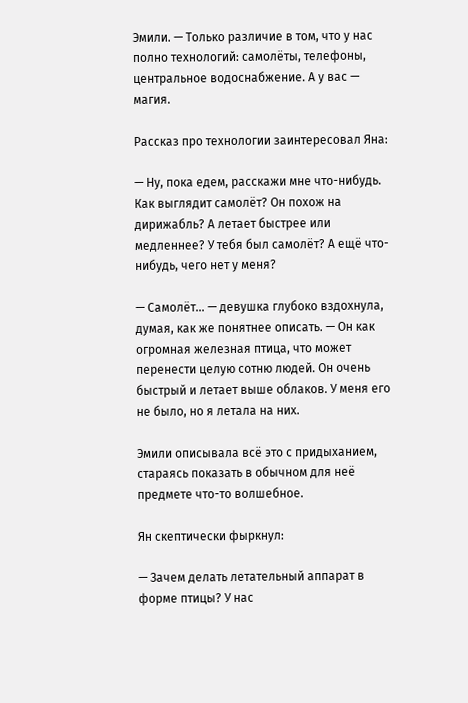Эмили. — Только различие в том, что у нас полно технологий: самолёты, телефоны, центральное водоснабжение. А у вас — магия.

Рассказ про технологии заинтересовал Яна:

— Ну, пока едем, расскажи мне что-нибудь. Как выглядит самолёт? Он похож на дирижабль? А летает быстрее или медленнее? У тебя был самолёт? А ещё что-нибудь, чего нет у меня?

— Самолёт... — девушка глубоко вздохнула, думая, как же понятнее описать. — Он как огромная железная птица, что может перенести целую сотню людей. Он очень быстрый и летает выше облаков. У меня его не было, но я летала на них.

Эмили описывала всё это с придыханием, стараясь показать в обычном для неё предмете что-то волшебное.

Ян скептически фыркнул:

— Зачем делать летательный аппарат в форме птицы? У нас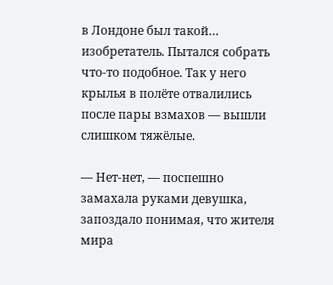в Лондоне был такой… изобретатель. Пытался собрать что-то подобное. Так у него крылья в полёте отвалились после пары взмахов — вышли слишком тяжёлые.

— Нет-нет, — поспешно замахала руками девушка, запоздало понимая, что жителя мира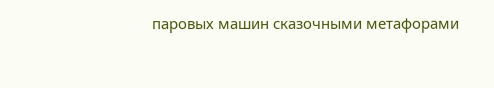паровых машин сказочными метафорами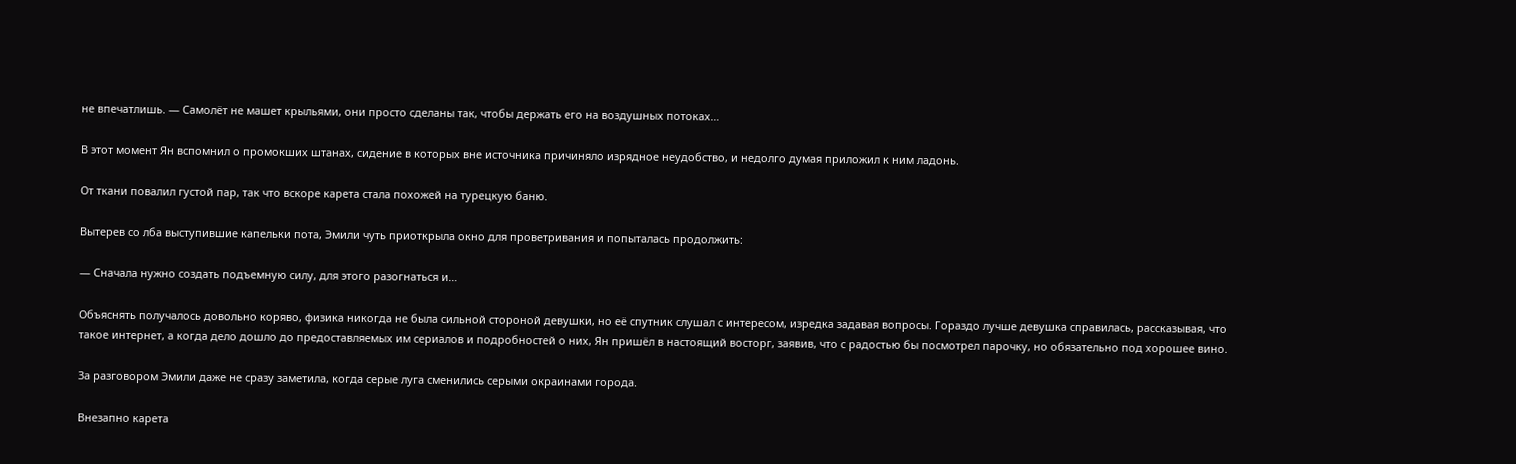не впечатлишь. — Самолёт не машет крыльями, они просто сделаны так, чтобы держать его на воздушных потоках…

В этот момент Ян вспомнил о промокших штанах, сидение в которых вне источника причиняло изрядное неудобство, и недолго думая приложил к ним ладонь.

От ткани повалил густой пар, так что вскоре карета стала похожей на турецкую баню.

Вытерев со лба выступившие капельки пота, Эмили чуть приоткрыла окно для проветривания и попыталась продолжить:

— Сначала нужно создать подъемную силу, для этого разогнаться и…

Объяснять получалось довольно коряво, физика никогда не была сильной стороной девушки, но её спутник слушал с интересом, изредка задавая вопросы. Гораздо лучше девушка справилась, рассказывая, что такое интернет, а когда дело дошло до предоставляемых им сериалов и подробностей о них, Ян пришёл в настоящий восторг, заявив, что с радостью бы посмотрел парочку, но обязательно под хорошее вино.

За разговором Эмили даже не сразу заметила, когда серые луга сменились серыми окраинами города.

Внезапно карета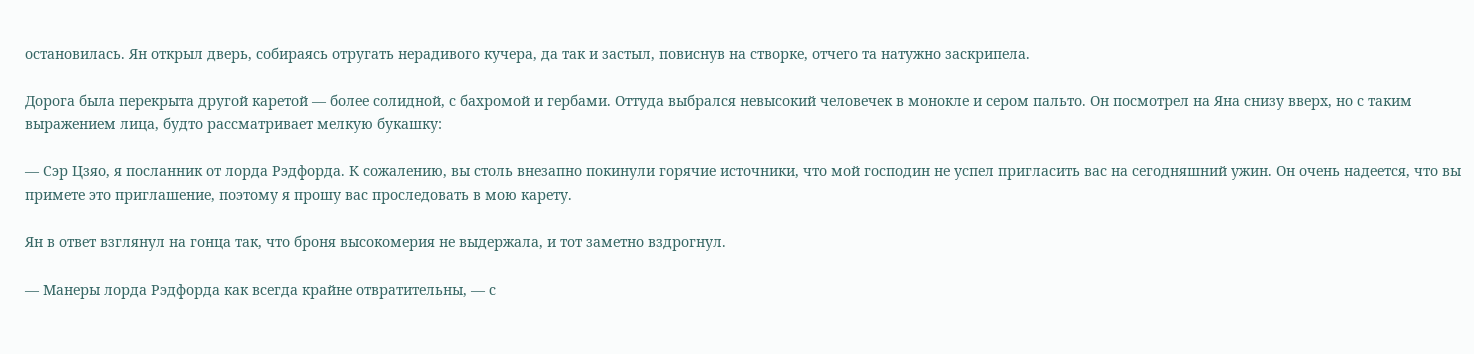остановилась. Ян открыл дверь, собираясь отругать нерадивого кучера, да так и застыл, повиснув на створке, отчего та натужно заскрипела.

Дорога была перекрыта другой каретой — более солидной, с бахромой и гербами. Оттуда выбрался невысокий человечек в монокле и сером пальто. Он посмотрел на Яна снизу вверх, но с таким выражением лица, будто рассматривает мелкую букашку:

— Сэр Цзяо, я посланник от лорда Рэдфорда. К сожалению, вы столь внезапно покинули горячие источники, что мой господин не успел пригласить вас на сегодняшний ужин. Он очень надеется, что вы примете это приглашение, поэтому я прошу вас проследовать в мою карету.

Ян в ответ взглянул на гонца так, что броня высокомерия не выдержала, и тот заметно вздрогнул.

— Манеры лорда Рэдфорда как всегда крайне отвратительны, — с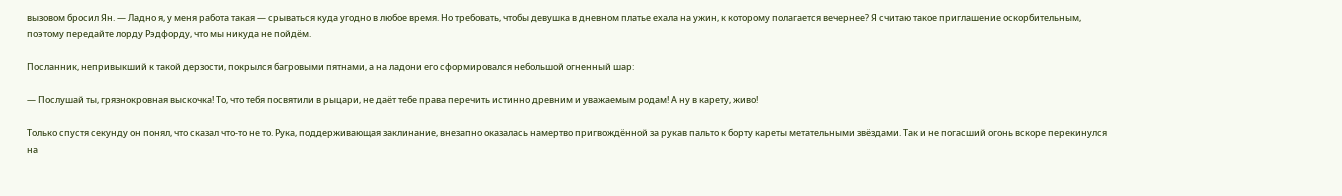вызовом бросил Ян. — Ладно я, у меня работа такая — срываться куда угодно в любое время. Но требовать, чтобы девушка в дневном платье ехала на ужин, к которому полагается вечернее? Я считаю такое приглашение оскорбительным, поэтому передайте лорду Рэдфорду, что мы никуда не пойдём.

Посланник, непривыкший к такой дерзости, покрылся багровыми пятнами, а на ладони его сформировался небольшой огненный шар:

— Послушай ты, грязнокровная выскочка! То, что тебя посвятили в рыцари, не даёт тебе права перечить истинно древним и уважаемым родам! А ну в карету, живо!

Только спустя секунду он понял, что сказал что-то не то. Рука, поддерживающая заклинание, внезапно оказалась намертво пригвождённой за рукав пальто к борту кареты метательными звёздами. Так и не погасший огонь вскоре перекинулся на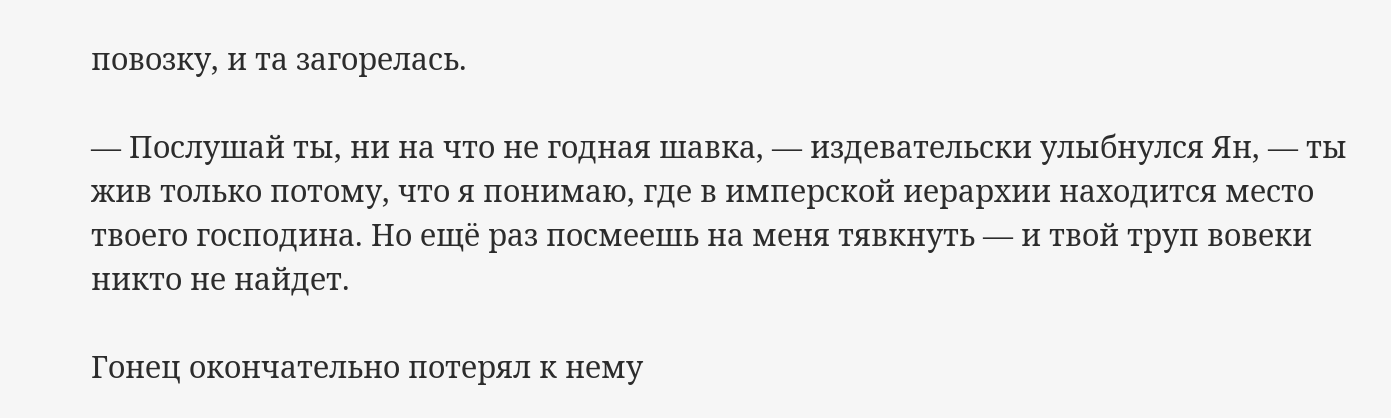повозку, и та загорелась.

— Послушай ты, ни на что не годная шавка, — издевательски улыбнулся Ян, — ты жив только потому, что я понимаю, где в имперской иерархии находится место твоего господина. Но ещё раз посмеешь на меня тявкнуть — и твой труп вовеки никто не найдет.

Гонец окончательно потерял к нему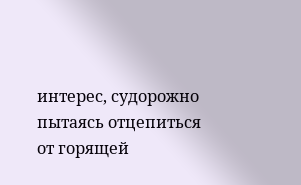интерес, судорожно пытаясь отцепиться от горящей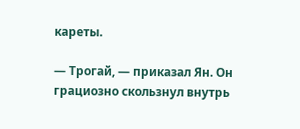кареты.

— Трогай, — приказал Ян. Он грациозно скользнул внутрь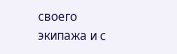своего экипажа и с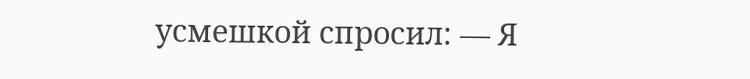усмешкой спросил: — Я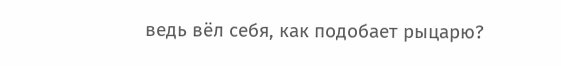ведь вёл себя, как подобает рыцарю?